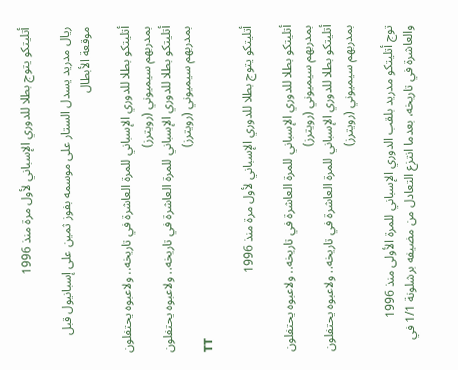أتليتكو يتوج بطلا للدوري الإسباني لأول مرة منذ 1996

ريال مدريد يسدل الستار على موسمه بفوز ثمين على إسبانيول قبل موقعة الأبطال

أتليتكو بطلا للدوري الإسباني للمرة العاشرة في تاريخه.. ولاعبوه يحتفلون بمدربهم سيميوني (رويترز)
أتليتكو بطلا للدوري الإسباني للمرة العاشرة في تاريخه.. ولاعبوه يحتفلون بمدربهم سيميوني (رويترز)
TT

أتليتكو يتوج بطلا للدوري الإسباني لأول مرة منذ 1996

أتليتكو بطلا للدوري الإسباني للمرة العاشرة في تاريخه.. ولاعبوه يحتفلون بمدربهم سيميوني (رويترز)
أتليتكو بطلا للدوري الإسباني للمرة العاشرة في تاريخه.. ولاعبوه يحتفلون بمدربهم سيميوني (رويترز)

توج أتليتكو مدريد بلقب الدوري الإسباني للمرة الأولى منذ 1996 والعاشرة في تاريخه، بعدما انتزع التعادل من مضيفه برشلونة 1/1 في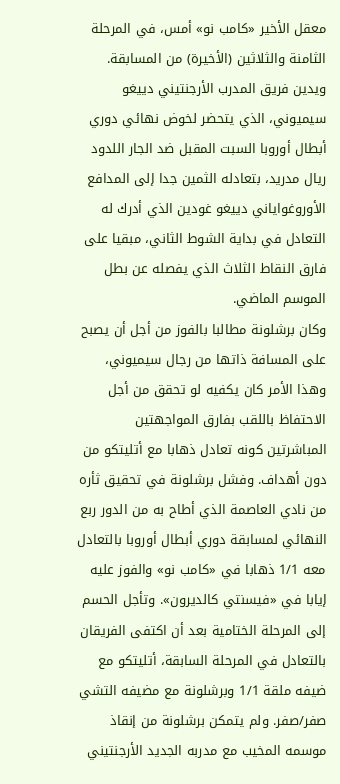معقل الأخير «كامب نو» أمس، في المرحلة الثامنة والثلاثين (الأخيرة) من المسابقة. ويدين فريق المدرب الأرجنتيني دييغو سيميوني، الذي يتحضر لخوض نهائي دوري أبطال أوروبا السبت المقبل ضد الجار اللدود ريال مدريد، بتعادله الثمين جدا إلى المدافع الأوروغواياني دييغو غودين الذي أدرك له التعادل في بداية الشوط الثاني، مبقيا على فارق النقاط الثلاث الذي يفصله عن بطل الموسم الماضي.
وكان برشلونة مطالبا بالفوز من أجل أن يصبح على المسافة ذاتها من رجال سيميوني، وهذا الأمر كان يكفيه لو تحقق من أجل الاحتفاظ باللقب بفارق المواجهتين المباشرتين كونه تعادل ذهابا مع أتليتكو من دون أهداف. وفشل برشلونة في تحقيق ثأره من نادي العاصمة الذي أطاح به من الدور ربع النهائي لمسابقة دوري أبطال أوروبا بالتعادل معه 1/1 ذهابا في «كامب نو» والفوز عليه إيابا في «فيسنتي كالديرون». وتأجل الحسم إلى المرحلة الختامية بعد أن اكتفى الفريقان بالتعادل في المرحلة السابقة، أتليتكو مع ضيفه ملقة 1/1 وبرشلونة مع مضيفه التشي صفر/صفر. ولم يتمكن برشلونة من إنقاذ موسمه المخيب مع مدربه الجديد الأرجنتيني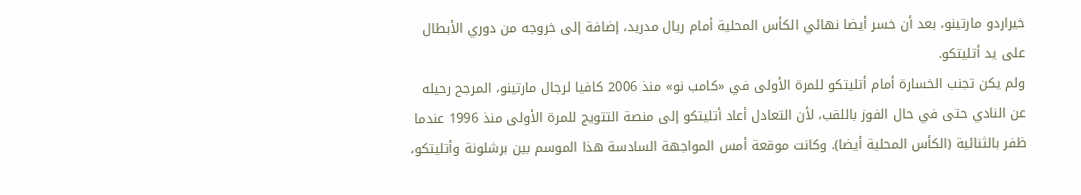خيراردو مارتينو، بعد أن خسر أيضا نهائي الكأس المحلية أمام ريال مدريد، إضافة إلى خروجه من دوري الأبطال على يد أتليتكو.
ولم يكن تجنب الخسارة أمام أتليتكو للمرة الأولى في «كامب نو» منذ 2006 كافيا لرجال مارتينو، المرجح رحيله عن النادي حتى في حال الفوز باللقب، لأن التعادل أعاد أتليتكو إلى منصة التتويج للمرة الأولى منذ 1996 عندما ظفر بالثنائية (الكأس المحلية أيضا). وكانت موقعة أمس المواجهة السادسة هذا الموسم بين برشلونة وأتليتكو،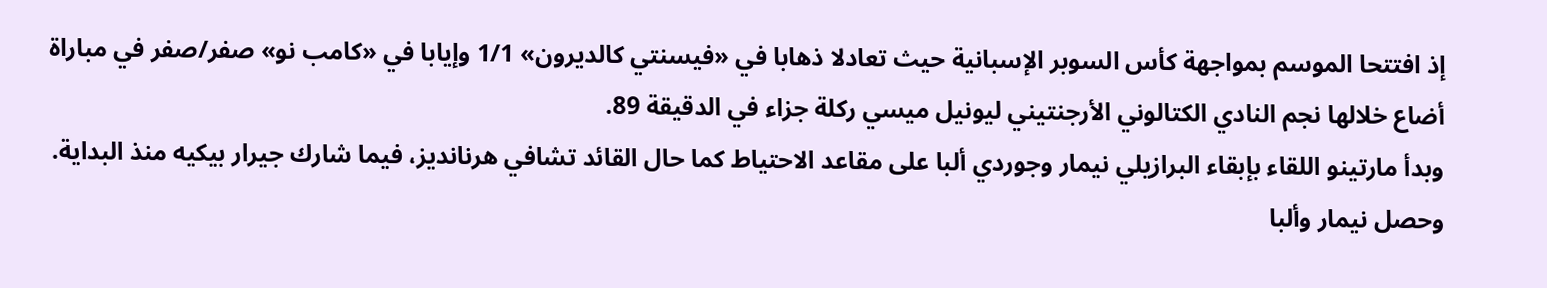إذ افتتحا الموسم بمواجهة كأس السوبر الإسبانية حيث تعادلا ذهابا في «فيسنتي كالديرون» 1/1 وإيابا في «كامب نو» صفر/صفر في مباراة أضاع خلالها نجم النادي الكتالوني الأرجنتيني ليونيل ميسي ركلة جزاء في الدقيقة 89.
وبدأ مارتينو اللقاء بإبقاء البرازيلي نيمار وجوردي ألبا على مقاعد الاحتياط كما حال القائد تشافي هرنانديز، فيما شارك جيرار بيكيه منذ البداية. وحصل نيمار وألبا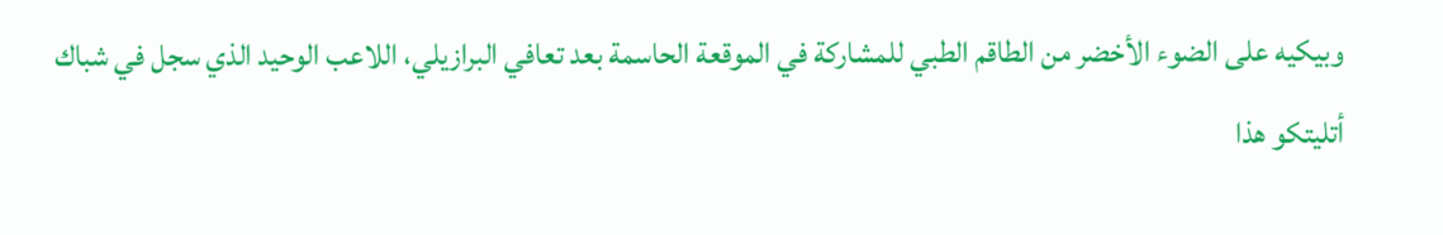وبيكيه على الضوء الأخضر من الطاقم الطبي للمشاركة في الموقعة الحاسمة بعد تعافي البرازيلي، اللاعب الوحيد الذي سجل في شباك أتليتكو هذا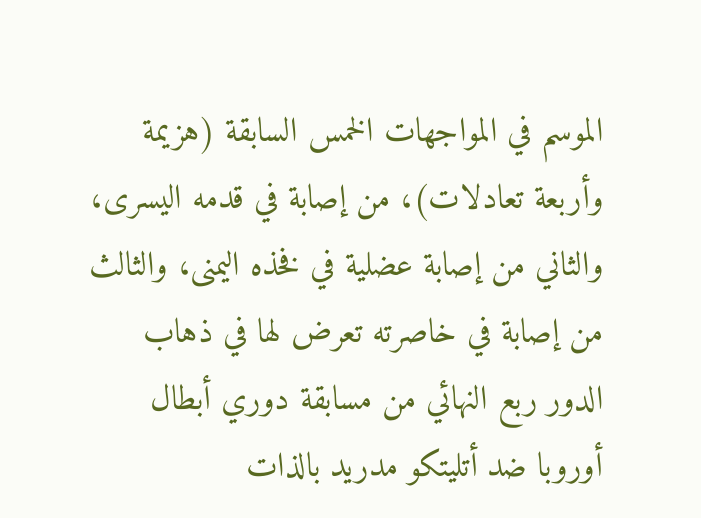الموسم في المواجهات الخمس السابقة (هزيمة وأربعة تعادلات)، من إصابة في قدمه اليسرى، والثاني من إصابة عضلية في فخذه اليمنى، والثالث من إصابة في خاصرته تعرض لها في ذهاب الدور ربع النهائي من مسابقة دوري أبطال أوروبا ضد أتليتكو مدريد بالذات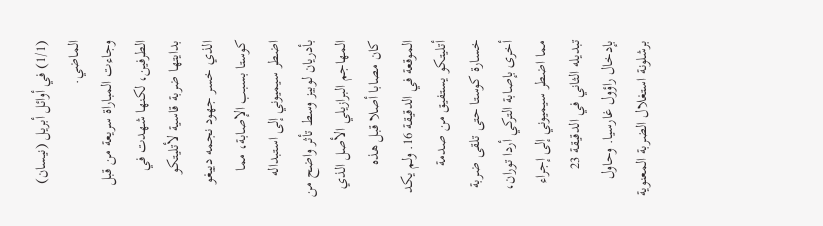(1/1) في أوائل أبريل (نيسان) الماضي.
وجاءت المباراة سريعة من قبل الطرفين، لكنها شهدت في بدايتها ضربة قاسية لأتليتكو الذي خسر جهود نجمه دييغو كوستا بسبب الإصابة، مما اضطر سيميوني إلى استبداله بأدريان لوبيز وسط تأثر واضح من المهاجم البرازيلي الأصل الذي كان مصابا أصلا قبل هذه الموقعة في الدقيقة 16. ولم يكد أتليتكو يستفيق من صدمة خسارة كوستا حتى تلقى ضربة أخرى بإصابة التركي أردا توران، مما اضطر سيميوني إلى إجراء تبديله الثاني في الدقيقة 23 بإدخال راؤول غارسيا. وحاول برشلونة استغلال الضربة المعنوية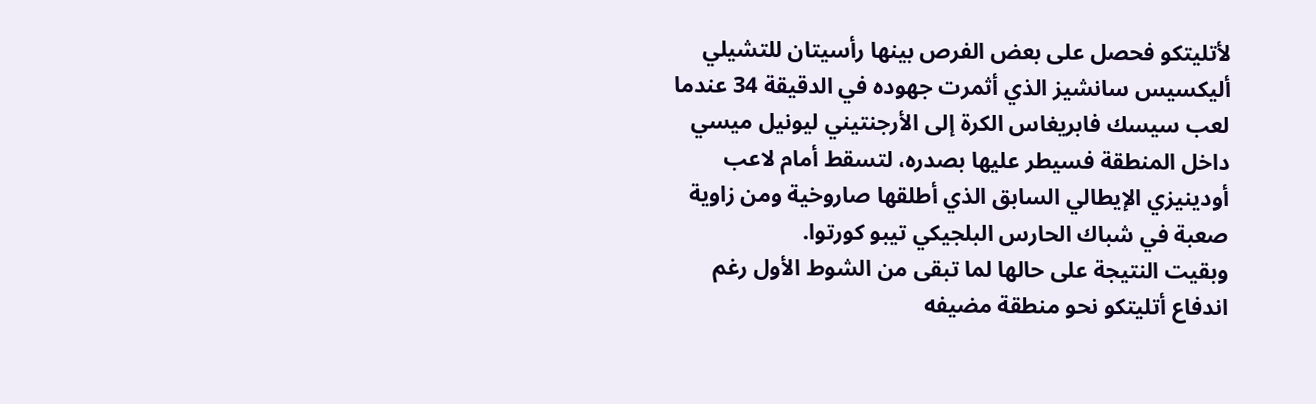لأتليتكو فحصل على بعض الفرص بينها رأسيتان للتشيلي أليكسيس سانشيز الذي أثمرت جهوده في الدقيقة 34 عندما لعب سيسك فابريغاس الكرة إلى الأرجنتيني ليونيل ميسي داخل المنطقة فسيطر عليها بصدره، لتسقط أمام لاعب أودينيزي الإيطالي السابق الذي أطلقها صاروخية ومن زاوية صعبة في شباك الحارس البلجيكي تيبو كورتوا.
وبقيت النتيجة على حالها لما تبقى من الشوط الأول رغم اندفاع أتليتكو نحو منطقة مضيفه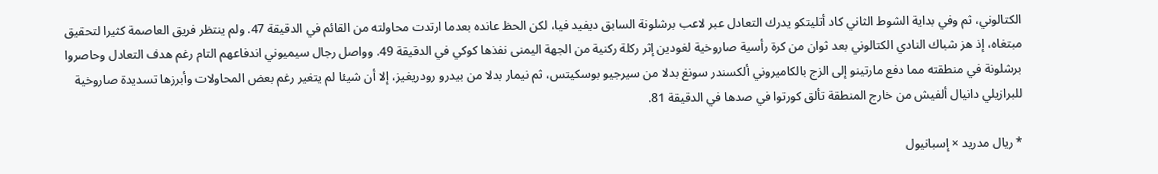الكتالوني، ثم وفي بداية الشوط الثاني كاد أتليتكو يدرك التعادل عبر لاعب برشلونة السابق ديفيد فيا، لكن الحظ عانده بعدما ارتدت محاولته من القائم في الدقيقة 47. ولم ينتظر فريق العاصمة كثيرا لتحقيق مبتغاه، إذ هز شباك النادي الكتالوني بعد ثوان من كرة رأسية صاروخية لغودين إثر ركلة ركنية من الجهة اليمنى نفذها كوكي في الدقيقة 49. وواصل رجال سيميوني اندفاعهم التام رغم هدف التعادل وحاصروا برشلونة في منطقته مما دفع مارتينو إلى الزج بالكاميروني ألكسندر سونغ بدلا من سيرجيو بوسكيتس، ثم نيمار بدلا من بيدرو رودريغيز، إلا أن شيئا لم يتغير رغم بعض المحاولات وأبرزها تسديدة صاروخية للبرازيلي دانيال ألفيش من خارج المنطقة تألق كورتوا في صدها في الدقيقة 81.

* ريال مدريد × إسبانيول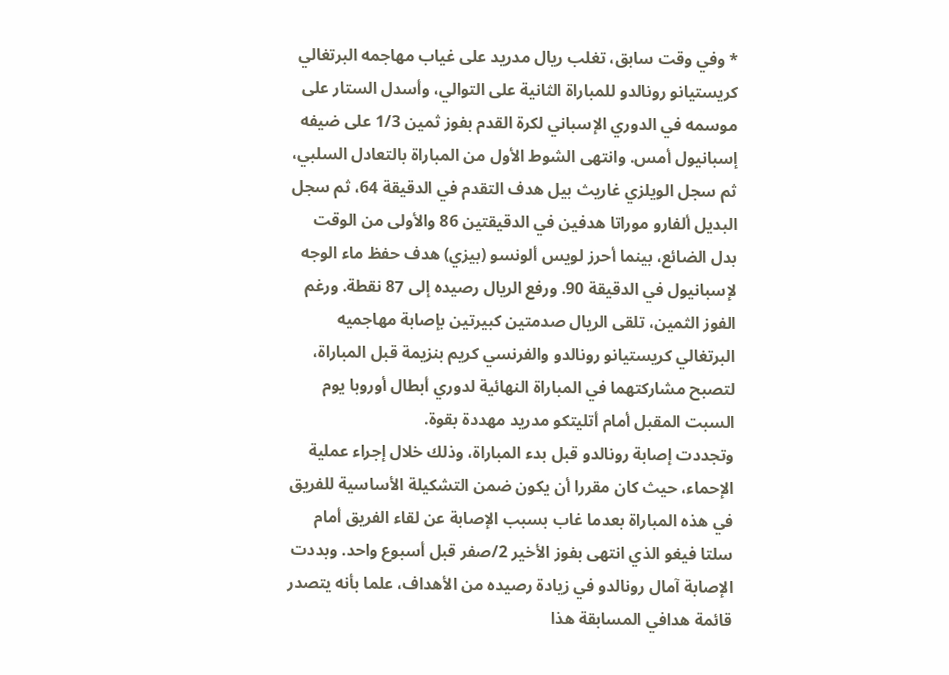* وفي وقت سابق، تغلب ريال مدريد على غياب مهاجمه البرتغالي كريستيانو رونالدو للمباراة الثانية على التوالي، وأسدل الستار على موسمه في الدوري الإسباني لكرة القدم بفوز ثمين 1/3 على ضيفه إسبانيول أمس. وانتهى الشوط الأول من المباراة بالتعادل السلبي، ثم سجل الويلزي غاريث بيل هدف التقدم في الدقيقة 64، ثم سجل البديل ألفارو موراتا هدفين في الدقيقتين 86 والأولى من الوقت بدل الضائع، بينما أحرز لويس ألونسو (بيزي) هدف حفظ ماء الوجه لإسبانيول في الدقيقة 90. ورفع الريال رصيده إلى 87 نقطة. ورغم الفوز الثمين، تلقى الريال صدمتين كبيرتين بإصابة مهاجميه البرتغالي كريستيانو رونالدو والفرنسي كريم بنزيمة قبل المباراة، لتصبح مشاركتهما في المباراة النهائية لدوري أبطال أوروبا يوم السبت المقبل أمام أتليتكو مدريد مهددة بقوة.
وتجددت إصابة رونالدو قبل بدء المباراة، وذلك خلال إجراء عملية الإحماء، حيث كان مقررا أن يكون ضمن التشكيلة الأساسية للفريق في هذه المباراة بعدما غاب بسبب الإصابة عن لقاء الفريق أمام سلتا فيغو الذي انتهى بفوز الأخير 2/صفر قبل أسبوع واحد. وبددت الإصابة آمال رونالدو في زيادة رصيده من الأهداف، علما بأنه يتصدر قائمة هدافي المسابقة هذا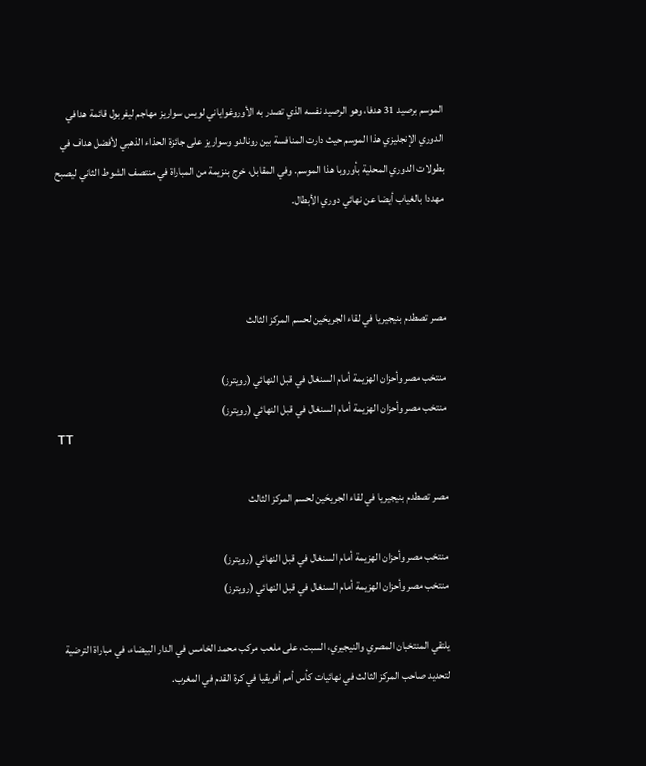الموسم برصيد 31 هدفا، وهو الرصيد نفسه الذي تصدر به الأوروغواياني لويس سواريز مهاجم ليفربول قائمة هدافي الدوري الإنجليزي هذا الموسم حيث دارت المنافسة بين رونالدو وسواريز على جائزة الحذاء الذهبي لأفضل هداف في بطولات الدوري المحلية بأوروبا هذا الموسم. وفي المقابل، خرج بنزيمة من المباراة في منتصف الشوط الثاني ليصبح مهددا بالغياب أيضا عن نهائي دوري الأبطال.



مصر تصطدم بنيجيريا في لقاء الجريحَين لحسم المركز الثالث

منتخب مصر وأحزان الهزيمة أمام السنغال في قبل النهائي (رويترز)
منتخب مصر وأحزان الهزيمة أمام السنغال في قبل النهائي (رويترز)
TT

مصر تصطدم بنيجيريا في لقاء الجريحَين لحسم المركز الثالث

منتخب مصر وأحزان الهزيمة أمام السنغال في قبل النهائي (رويترز)
منتخب مصر وأحزان الهزيمة أمام السنغال في قبل النهائي (رويترز)

يلتقي المنتخبان المصري والنيجيري، السبت، على ملعب مركب محمد الخامس في الدار البيضاء، في مباراة الترضية لتحديد صاحب المركز الثالث في نهائيات كأس أمم أفريقيا في كرة القدم في المغرب.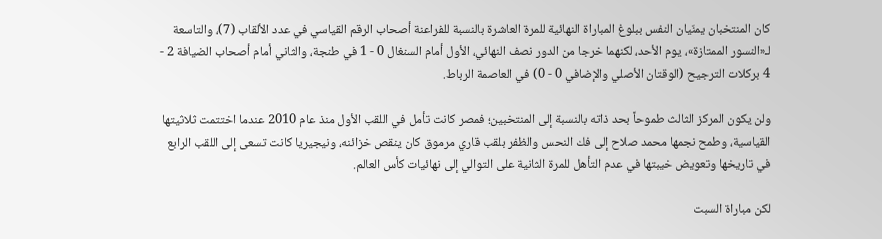كان المنتخبان يمنّيان النفس ببلوغ المباراة النهائية للمرة العاشرة بالنسبة للفراعنة أصحاب الرقم القياسي في عدد الألقاب (7)، والتاسعة لـ«النسور الممتازة»، يوم الأحد، لكنهما خرجا من الدور نصف النهائي، الأول أمام السنغال 0 - 1 في طنجة، والثاني أمام أصحاب الضيافة 2 - 4 بركلات الترجيح (الوقتان الأصلي والإضافي 0 - 0) في العاصمة الرباط.

ولن يكون المركز الثالث طموحاً بحد ذاته بالنسبة إلى المنتخبين؛ فمصر كانت تأمل في اللقب الأول منذ عام 2010 عندما اختتمت ثلاثيتها القياسية، وطمح نجمها محمد صلاح إلى فك النحس والظفر بلقب قاري مرموق كان ينقص خزائنه، ونيجيريا كانت تسعى إلى اللقب الرابع في تاريخها وتعويض خيبتها في عدم التأهل للمرة الثانية على التوالي إلى نهائيات كأس العالم.

لكن مباراة السبت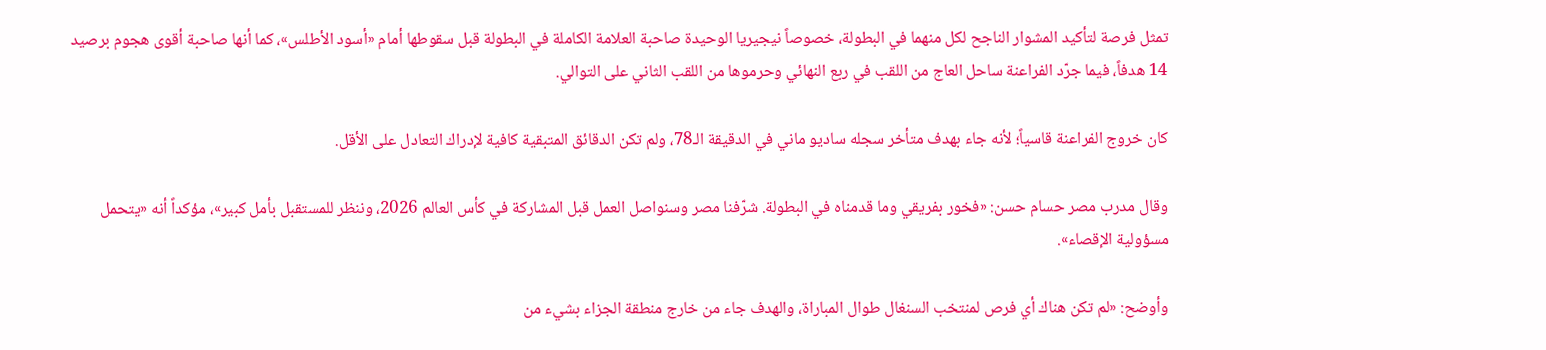تمثل فرصة لتأكيد المشوار الناجح لكل منهما في البطولة، خصوصاً نيجيريا الوحيدة صاحبة العلامة الكاملة في البطولة قبل سقوطها أمام «أسود الأطلس»، كما أنها صاحبة أقوى هجوم برصيد 14 هدفاً، فيما جرّد الفراعنة ساحل العاج من اللقب في ربع النهائي وحرموها من اللقب الثاني على التوالي.

كان خروج الفراعنة قاسياً؛ لأنه جاء بهدف متأخر سجله ساديو ماني في الدقيقة الـ78، ولم تكن الدقائق المتبقية كافية لإدراك التعادل على الأقل.

وقال مدرب مصر حسام حسن: «فخور بفريقي وما قدمناه في البطولة. شرّفنا مصر وسنواصل العمل قبل المشاركة في كأس العالم 2026، وننظر للمستقبل بأمل كبير»، مؤكداً أنه «يتحمل مسؤولية الإقصاء».

وأوضح: «لم تكن هناك أي فرص لمنتخب السنغال طوال المباراة، والهدف جاء من خارج منطقة الجزاء بشيء من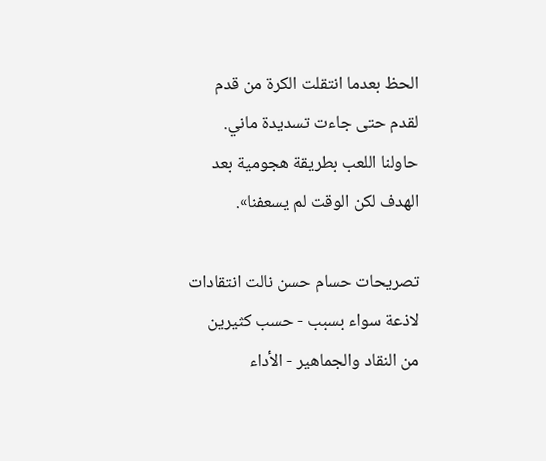الحظ بعدما انتقلت الكرة من قدم لقدم حتى جاءت تسديدة ماني. حاولنا اللعب بطريقة هجومية بعد الهدف لكن الوقت لم يسعفنا».

تصريحات حسام حسن نالت انتقادات لاذعة سواء بسبب - حسب كثيرين من النقاد والجماهير - الأداء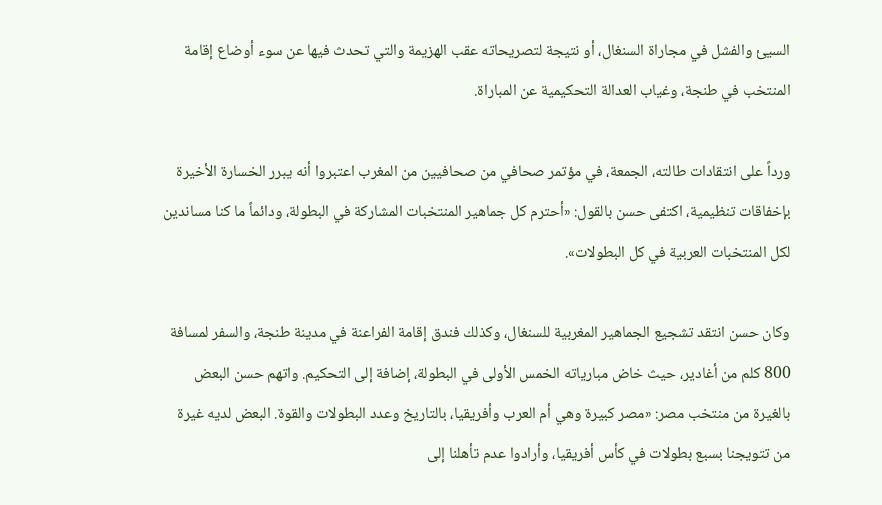السيئ والفشل في مجاراة السنغال، أو نتيجة لتصريحاته عقب الهزيمة والتي تحدث فيها عن سوء أوضاع إقامة المنتخب في طنجة، وغياب العدالة التحكيمية عن المباراة.

ورداً على انتقادات طالته، الجمعة، في مؤتمر صحافي من صحافيين من المغرب اعتبروا أنه يبرر الخسارة الأخيرة بإخفاقات تنظيمية، اكتفى حسن بالقول: «أحترم كل جماهير المنتخبات المشاركة في البطولة، ودائماً ما كنا مساندين لكل المنتخبات العربية في كل البطولات».

وكان حسن انتقد تشجيع الجماهير المغربية للسنغال، وكذلك فندق إقامة الفراعنة في مدينة طنجة، والسفر لمسافة 800 كلم من أغادير، حيث خاض مبارياته الخمس الأولى في البطولة، إضافة إلى التحكيم. واتهم حسن البعض بالغيرة من منتخب مصر: «مصر كبيرة وهي أم العرب وأفريقيا، بالتاريخ وعدد البطولات والقوة. البعض لديه غيرة من تتويجنا بسبع بطولات في كأس أفريقيا، وأرادوا عدم تأهلنا إلى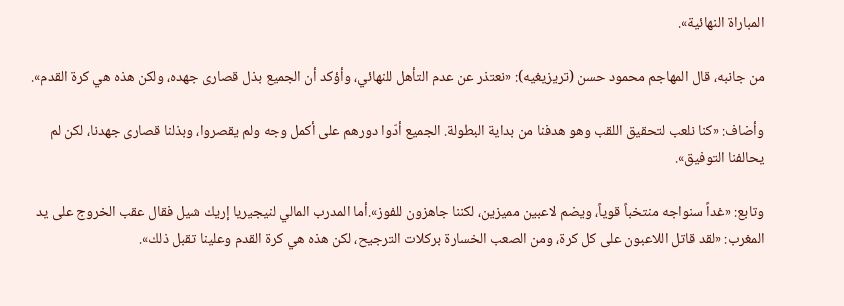المباراة النهائية».

من جانبه، قال المهاجم محمود حسن (تريزيغيه): «نعتذر عن عدم التأهل للنهائي، وأؤكد أن الجميع بذل قصارى جهده، ولكن هذه هي كرة القدم».

وأضاف: «كنا نلعب لتحقيق اللقب وهو هدفنا من بداية البطولة. الجميع أدّوا دورهم على أكمل وجه ولم يقصروا، وبذلنا قصارى جهدنا، لكن لم يحالفنا التوفيق».

وتابع: «غداً سنواجه منتخباً قوياً، ويضم لاعبين مميزين، لكننا جاهزون للفوز».أما المدرب المالي لنيجيريا إريك شيل فقال عقب الخروج على يد المغرب: «لقد قاتل اللاعبون على كل كرة، ومن الصعب الخسارة بركلات الترجيح، لكن هذه هي كرة القدم وعلينا تقبل ذلك».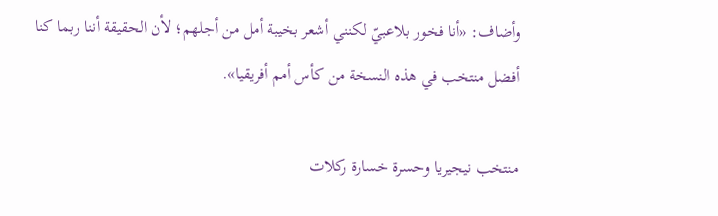وأضاف: «أنا فخور بلاعبيّ لكنني أشعر بخيبة أمل من أجلهم؛ لأن الحقيقة أننا ربما كنا أفضل منتخب في هذه النسخة من كأس أمم أفريقيا».

منتخب نيجيريا وحسرة خسارة ركلات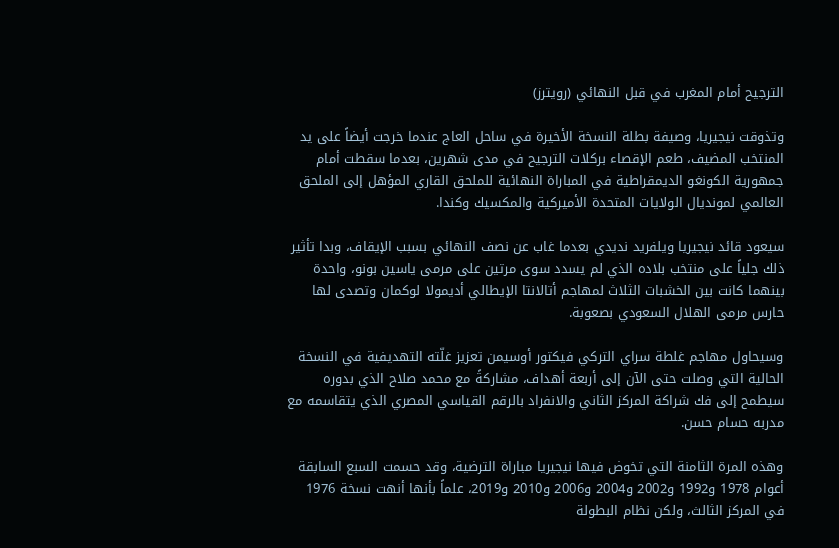الترجيح أمام المغرب في قبل النهائي (رويترز)

وتذوقت نيجيريا، وصيفة بطلة النسخة الأخيرة في ساحل العاج عندما خرجت أيضاً على يد المنتخب المضيف، طعم الإقصاء بركلات الترجيح في مدى شهرين، بعدما سقطت أمام جمهورية الكونغو الديمقراطية في المباراة النهائية للملحق القاري المؤهل إلى الملحق العالمي لمونديال الولايات المتحدة الأميركية والمكسيك وكندا.

سيعود قائد نيجيريا ويلفريد نديدي بعدما غاب عن نصف النهائي بسبب الإيقاف، وبدا تأثير ذلك جلياً على منتخب بلاده الذي لم يسدد سوى مرتين على مرمى ياسين بونو، واحدة بينهما كانت بين الخشبات الثلاث لمهاجم أتالانتا الإيطالي أديمولا لوكمان وتصدى لها حارس مرمى الهلال السعودي بصعوبة.

وسيحاول مهاجم غلطة سراي التركي فيكتور أوسيمن تعزيز غلّته التهديفية في النسخة الحالية التي وصلت حتى الآن إلى أربعة أهداف، مشاركةً مع محمد صلاح الذي بدوره سيطمح إلى فك شراكة المركز الثاني والانفراد بالرقم القياسي المصري الذي يتقاسمه مع مدربه حسام حسن.

وهذه المرة الثامنة التي تخوض فيها نيجيريا مباراة الترضية، وقد حسمت السبع السابقة أعوام 1978 و1992 و2002 و2004 و2006 و2010 و2019، علماً بأنها أنهت نسخة 1976 في المركز الثالث، ولكن نظام البطولة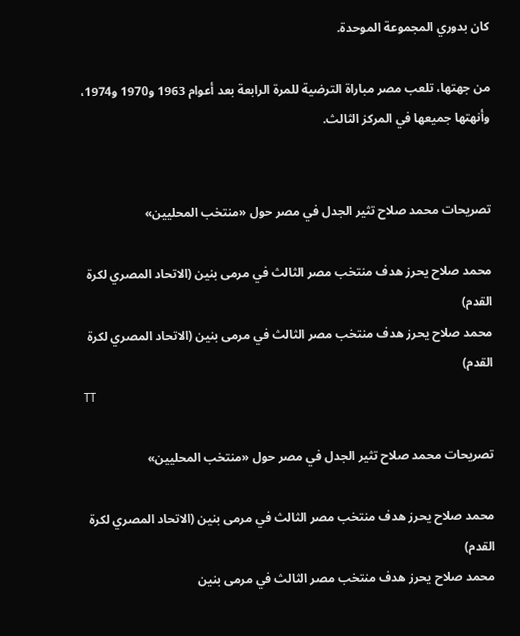كان بدوري المجموعة الموحدة.

من جهتها، تلعب مصر مباراة الترضية للمرة الرابعة بعد أعوام 1963 و1970 و1974، وأنهتها جميعها في المركز الثالث.


تصريحات محمد صلاح تثير الجدل في مصر حول «منتخب المحليين»

محمد صلاح يحرز هدف منتخب مصر الثالث في مرمى بنين (الاتحاد المصري لكرة القدم)
محمد صلاح يحرز هدف منتخب مصر الثالث في مرمى بنين (الاتحاد المصري لكرة القدم)
TT

تصريحات محمد صلاح تثير الجدل في مصر حول «منتخب المحليين»

محمد صلاح يحرز هدف منتخب مصر الثالث في مرمى بنين (الاتحاد المصري لكرة القدم)
محمد صلاح يحرز هدف منتخب مصر الثالث في مرمى بنين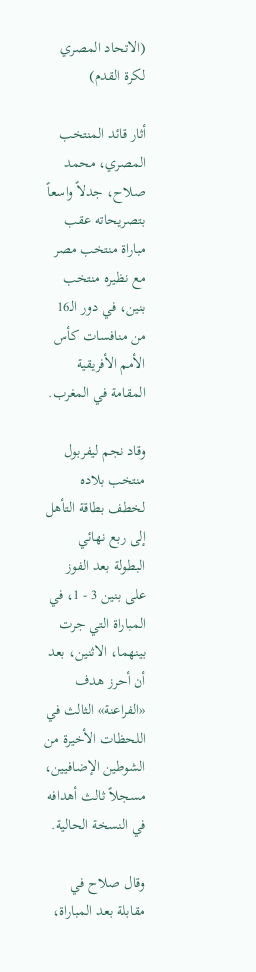(الاتحاد المصري لكرة القدم)

أثار قائد المنتخب المصري، محمد صلاح، جدلاً واسعاً بتصريحاته عقب مباراة منتخب مصر مع نظيره منتخب بنين، في دور الـ16 من منافسات كأس الأمم الأفريقية المقامة في المغرب.

وقاد نجم ليفربول منتخب بلاده لخطف بطاقة التأهل إلى ربع نهائي البطولة بعد الفوز على بنين 3 - 1، في المباراة التي جرت بينهما، الاثنين، بعد أن أحرز هدف «الفراعنة» الثالث في اللحظات الأخيرة من الشوطين الإضافيين، مسجلاً ثالث أهدافه في النسخة الحالية.

وقال صلاح في مقابلة بعد المباراة،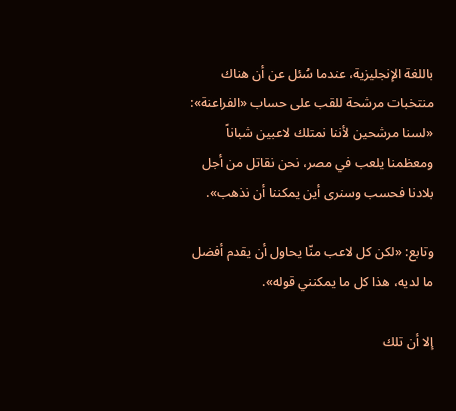باللغة الإنجليزية، عندما سُئل عن أن هناك منتخبات مرشحة للقب على حساب «الفراعنة»: «لسنا مرشحين لأننا نمتلك لاعبين شباناً ومعظمنا يلعب في مصر، نحن نقاتل من أجل بلادنا فحسب وسنرى أين يمكننا أن نذهب».

وتابع: «لكن كل لاعب منّا يحاول أن يقدم أفضل ما لديه، هذا كل ما يمكنني قوله».

إلا أن تلك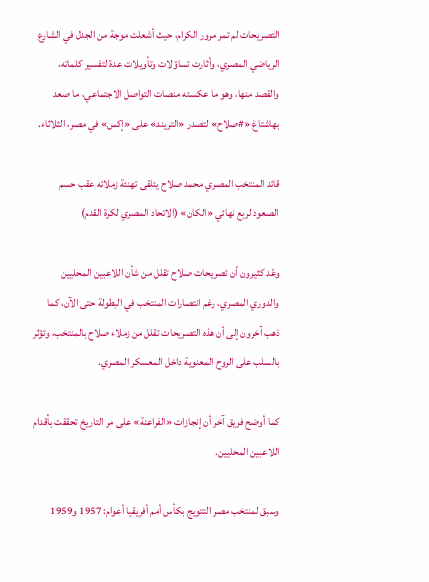التصريحات لم تمر مرور الكرام، حيث أشعلت موجة من الجدل في الشارع الرياضي المصري، وأثارت تساؤلات وتأويلات عدة لتفسير كلماته، والقصد منها، وهو ما عكسته منصات التواصل الاجتماعي، ما صعد بهاشتاغ «#صلاح» لتصدر «التريند» على «إكس» في مصر، الثلاثاء.

قائد المنتخب المصري محمد صلاح يتلقى تهنئة زملائه عقب حسم الصعود لربع نهائي «الكان» (الاتحاد المصري لكرة القدم)

وعّد كثيرون أن تصريحات صلاح تقلل من شأن اللاعبين المحليين والدوري المصري، رغم انتصارات المنتخب في البطولة حتى الآن، كما ذهب آخرون إلى أن هذه التصريحات تقلل من زملاء صلاح بالمنتخب، وتؤثر بالسلب على الروح المعنوية داخل المعسكر المصري.

كما أوضح فريق آخر أن إنجازات «الفراعنة» على مر التاريخ تحققت بأقدام اللاعبين المحليين.

وسبق لمنتخب مصر التتويج بكأس أمم أفريقيا أعوام: 1957 و1959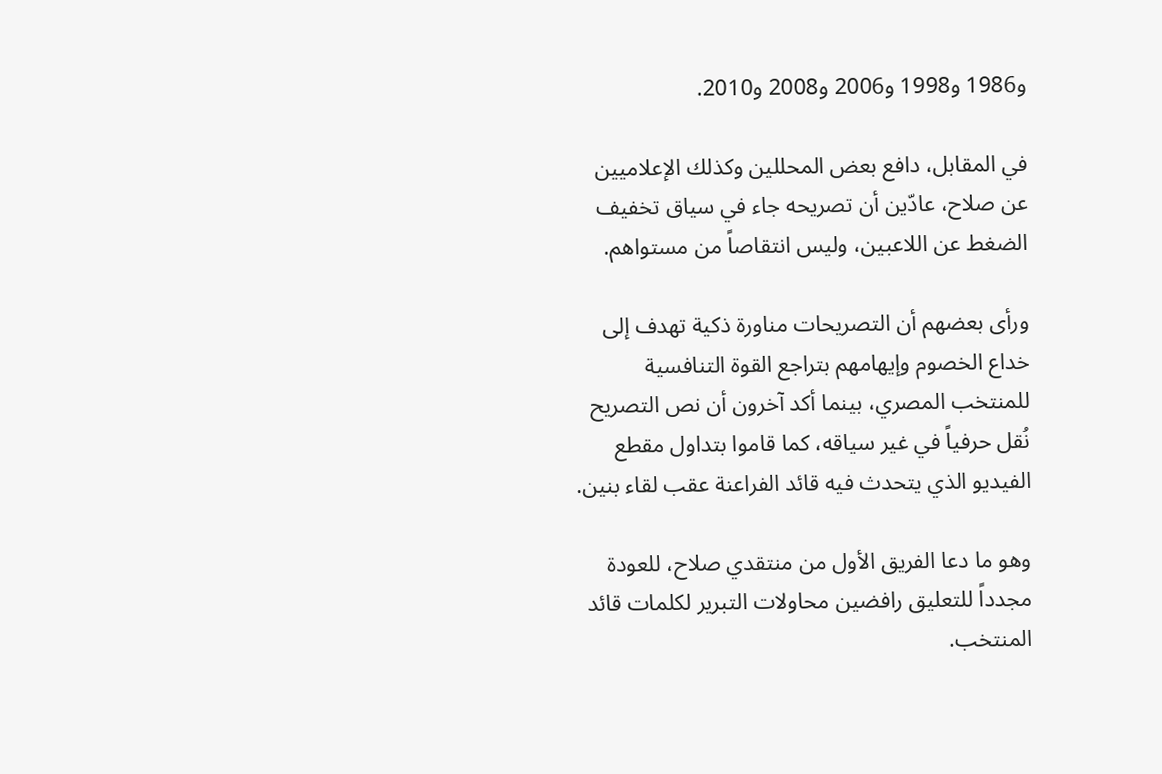و1986 و1998 و2006 و2008 و2010.

في المقابل، دافع بعض المحللين وكذلك الإعلاميين عن صلاح، عادّين أن تصريحه جاء في سياق تخفيف الضغط عن اللاعبين، وليس انتقاصاً من مستواهم.

ورأى بعضهم أن التصريحات مناورة ذكية تهدف إلى خداع الخصوم وإيهامهم بتراجع القوة التنافسية للمنتخب المصري، بينما أكد آخرون أن نص التصريح نُقل حرفياً في غير سياقه، كما قاموا بتداول مقطع الفيديو الذي يتحدث فيه قائد الفراعنة عقب لقاء بنين.

وهو ما دعا الفريق الأول من منتقدي صلاح، للعودة مجدداً للتعليق رافضين محاولات التبرير لكلمات قائد المنتخب.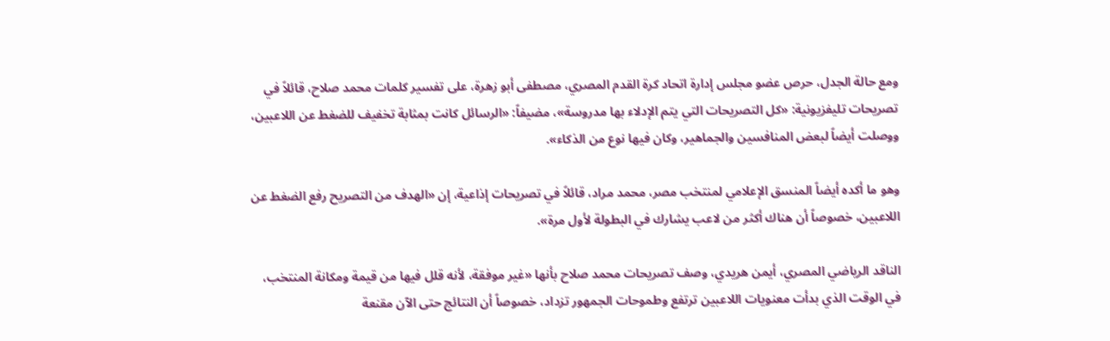ومع حالة الجدل، حرص عضو مجلس إدارة اتحاد كرة القدم المصري، مصطفى أبو زهرة، على تفسير كلمات محمد صلاح، قائلاً في تصريحات تليفزيونية: «كل التصريحات التي يتم الإدلاء بها مدروسة»، مضيفاً: «الرسائل كانت بمثابة تخفيف للضغط عن اللاعبين، ووصلت أيضاً لبعض المنافسين والجماهير، وكان فيها نوع من الذكاء».

وهو ما أكده أيضاً المنسق الإعلامي لمنتخب مصر، محمد مراد، قائلاً في تصريحات إذاعية، إن «الهدف من التصريح رفع الضغط عن اللاعبين، خصوصاً أن هناك أكثر من لاعب يشارك في البطولة لأول مرة».

الناقد الرياضي المصري، أيمن هريدي، وصف تصريحات محمد صلاح بأنها «غير موفقة، لأنه قلل فيها من قيمة ومكانة المنتخب، في الوقت الذي بدأت معنويات اللاعبين ترتفع وطموحات الجمهور تزداد، خصوصاً أن النتائج حتى الآن مقنعة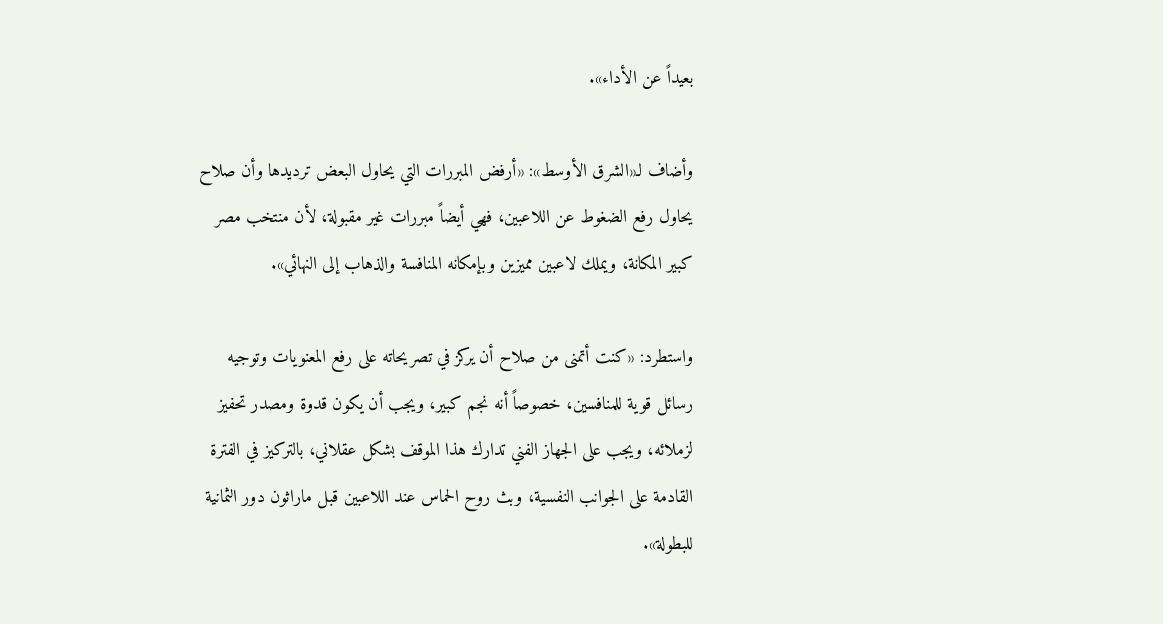بعيداً عن الأداء».

وأضاف لـ«الشرق الأوسط»: «أرفض المبررات التي يحاول البعض ترديدها وأن صلاح يحاول رفع الضغوط عن اللاعبين، فهي أيضاً مبررات غير مقبولة، لأن منتخب مصر كبير المكانة، ويملك لاعبين مميزين وبإمكانه المنافسة والذهاب إلى النهائي».

واستطرد: «كنت أتمنى من صلاح أن يركز في تصريحاته على رفع المعنويات وتوجيه رسائل قوية للمنافسين، خصوصاً أنه نجم كبير، ويجب أن يكون قدوة ومصدر تحفيز لزملائه، ويجب على الجهاز الفني تدارك هذا الموقف بشكل عقلاني، بالتركيز في الفترة القادمة على الجوانب النفسية، وبث روح الحماس عند اللاعبين قبل ماراثون دور الثمانية للبطولة».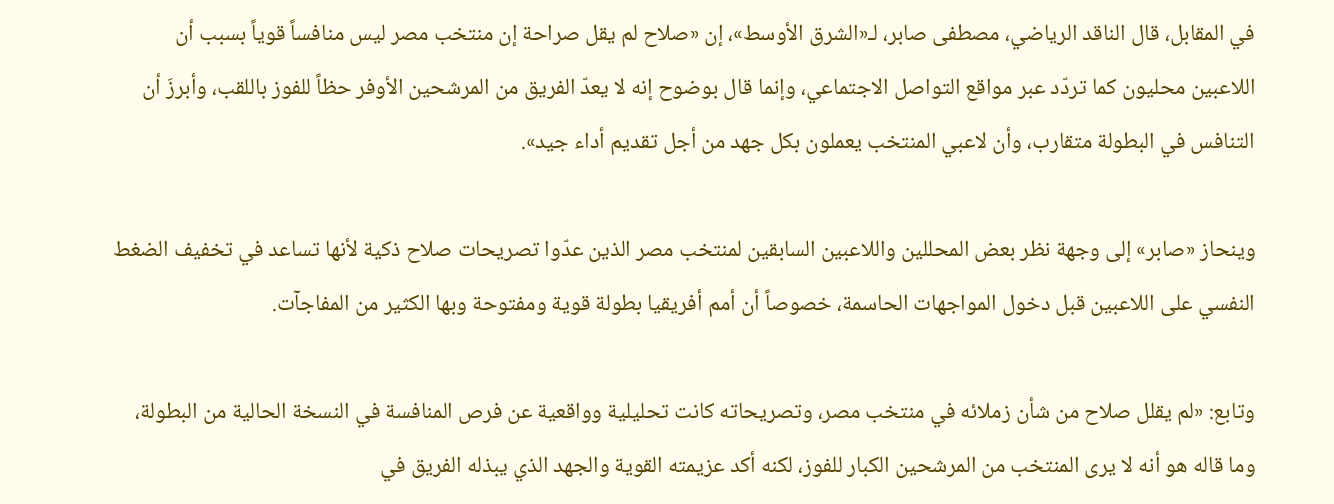في المقابل، قال الناقد الرياضي، مصطفى صابر، لـ«الشرق الأوسط»، إن «صلاح لم يقل صراحة إن منتخب مصر ليس منافساً قوياً بسبب أن اللاعبين محليون كما تردّد عبر مواقع التواصل الاجتماعي، وإنما قال بوضوح إنه لا يعدّ الفريق من المرشحين الأوفر حظاً للفوز باللقب، وأبرزَ أن التنافس في البطولة متقارب، وأن لاعبي المنتخب يعملون بكل جهد من أجل تقديم أداء جيد».

وينحاز «صابر» إلى وجهة نظر بعض المحللين واللاعبين السابقين لمنتخب مصر الذين عدّوا تصريحات صلاح ذكية لأنها تساعد في تخفيف الضغط النفسي على اللاعبين قبل دخول المواجهات الحاسمة، خصوصاً أن أمم أفريقيا بطولة قوية ومفتوحة وبها الكثير من المفاجآت.

وتابع: «لم يقلل صلاح من شأن زملائه في منتخب مصر، وتصريحاته كانت تحليلية وواقعية عن فرص المنافسة في النسخة الحالية من البطولة، وما قاله هو أنه لا يرى المنتخب من المرشحين الكبار للفوز، لكنه أكد عزيمته القوية والجهد الذي يبذله الفريق في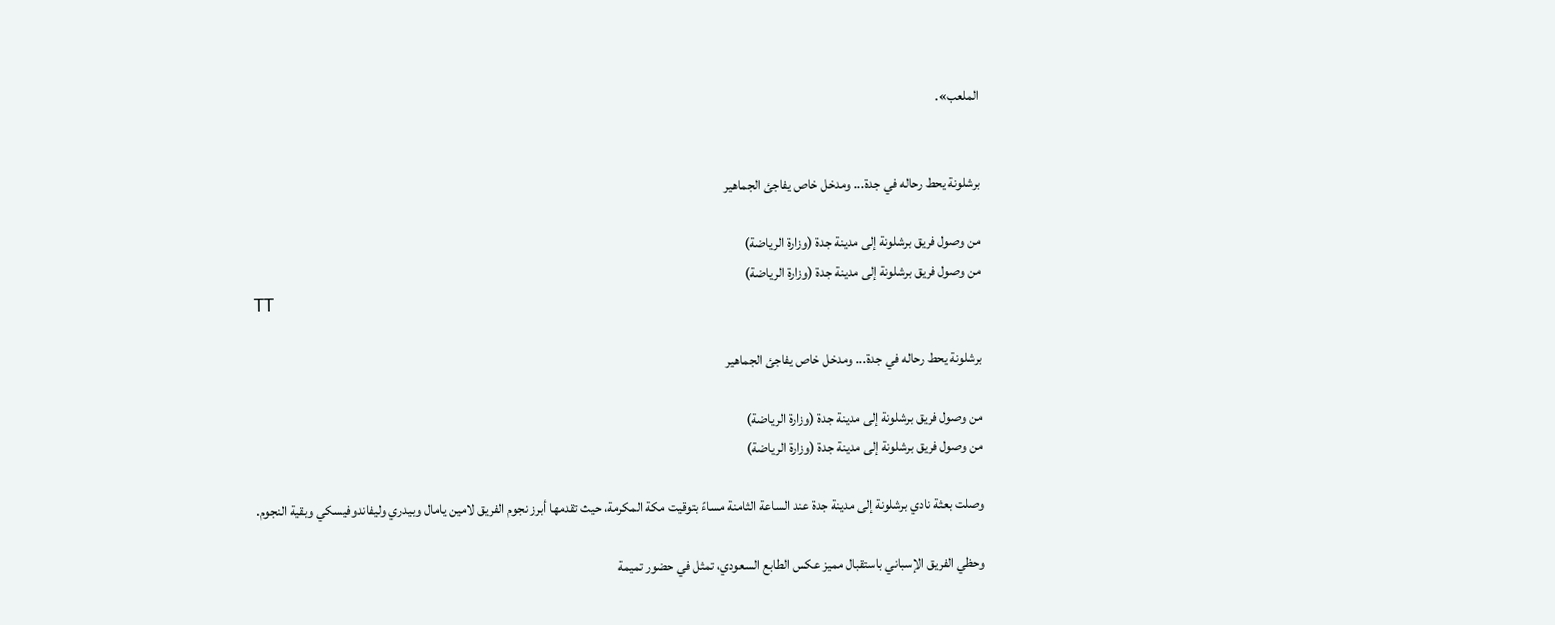الملعب».


برشلونة يحط رحاله في جدة... ومدخل خاص يفاجئ الجماهير

من وصول فريق برشلونة إلى مدينة جدة (وزارة الرياضة)
من وصول فريق برشلونة إلى مدينة جدة (وزارة الرياضة)
TT

برشلونة يحط رحاله في جدة... ومدخل خاص يفاجئ الجماهير

من وصول فريق برشلونة إلى مدينة جدة (وزارة الرياضة)
من وصول فريق برشلونة إلى مدينة جدة (وزارة الرياضة)

وصلت بعثة نادي برشلونة إلى مدينة جدة عند الساعة الثامنة مساءً بتوقيت مكة المكرمة، حيث تقدمها أبرز نجوم الفريق لامين يامال وبيدري وليفاندوفيسكي وبقية النجوم.

وحظي الفريق الإسباني باستقبال مميز عكس الطابع السعودي، تمثل في حضور تميمة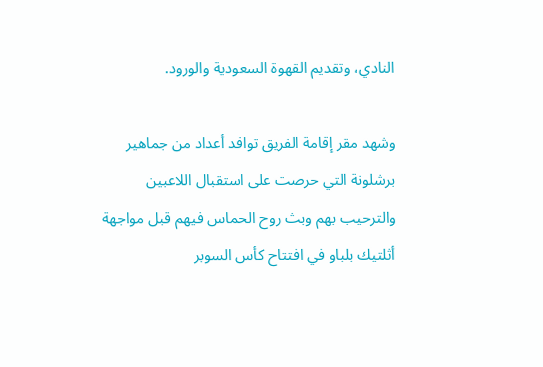النادي، وتقديم القهوة السعودية والورود.

وشهد مقر إقامة الفريق توافد أعداد من جماهير برشلونة التي حرصت على استقبال اللاعبين والترحيب بهم وبث روح الحماس فيهم قبل مواجهة أثلتيك بلباو في افتتاح كأس السوبر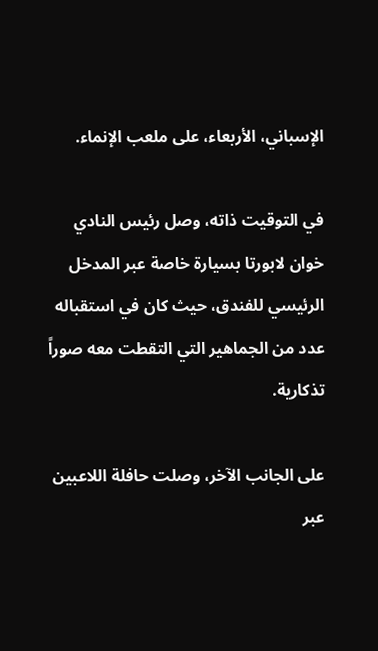الإسباني، الأربعاء، على ملعب الإنماء.

في التوقيت ذاته، وصل رئيس النادي خوان لابورتا بسيارة خاصة عبر المدخل الرئيسي للفندق، حيث كان في استقباله عدد من الجماهير التي التقطت معه صوراً تذكارية.

على الجانب الآخر، وصلت حافلة اللاعبين عبر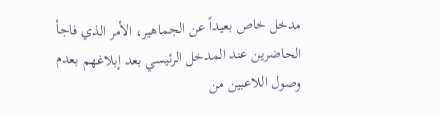مدخل خاص بعيداً عن الجماهير، الأمر الذي فاجأ الحاضرين عند المدخل الرئيسي بعد إبلاغهم بعدم وصول اللاعبين من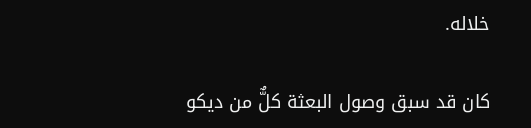خلاله.

كان قد سبق وصول البعثة كلٌّ من ديكو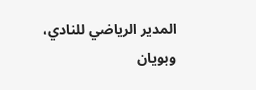المدير الرياضي للنادي، وبويان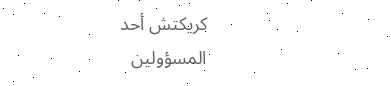كريكتش أحد المسؤولين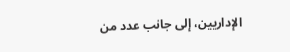الإداريين، إلى جانب عدد من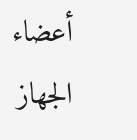أعضاء الجهاز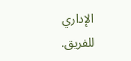الإداري للفريق.